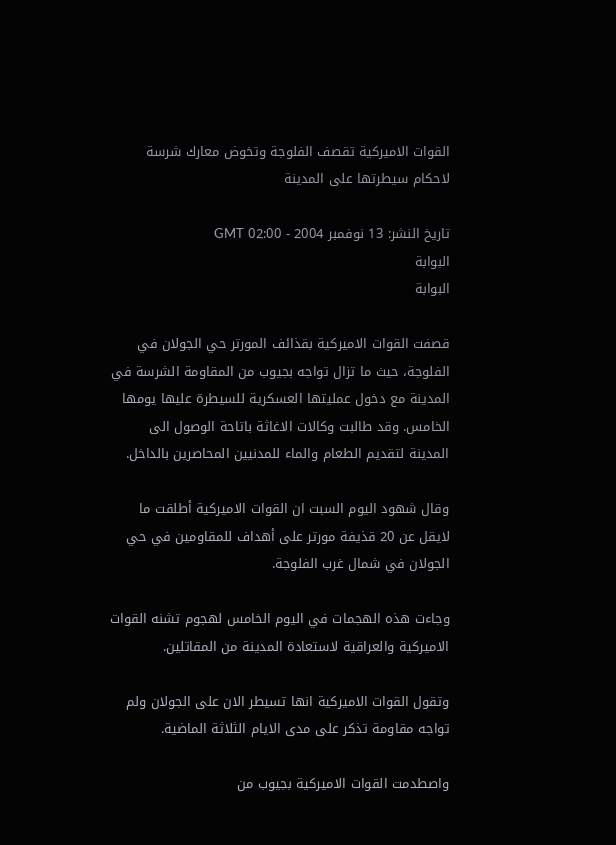القوات الاميركية تقصف الفلوجة وتخوض معارك شرسة لاحكام سيطرتها على المدينة

تاريخ النشر: 13 نوفمبر 2004 - 02:00 GMT
البوابة
البوابة

قصفت القوات الاميركية بقذائف المورتر حي الجولان في الفلوجة، حيث ما تزال تواجه بجيوب من المقاومة الشرسة في المدينة مع دخول عمليتها العسكرية للسيطرة عليها يومها الخامس. وقد طالبت وكالات الاغاثة باتاحة الوصول الى المدينة لتقديم الطعام والماء للمدنيين المحاصرين بالداخل.

وقال شهود اليوم السبت ان القوات الاميركية أطلقت ما لايقل عن 20 قذيفة مورتر على أهداف للمقاومين في حي الجولان في شمال غرب الفلوجة.

وجاءت هذه الهجمات في اليوم الخامس لهجوم تشنه القوات الاميركية والعراقية لاستعادة المدينة من المقاتلين.

وتقول القوات الاميركية انها تسيطر الان على الجولان ولم تواجه مقاومة تذكر على مدى الايام الثلاثة الماضية.

واصطدمت القوات الاميركية بجيوب من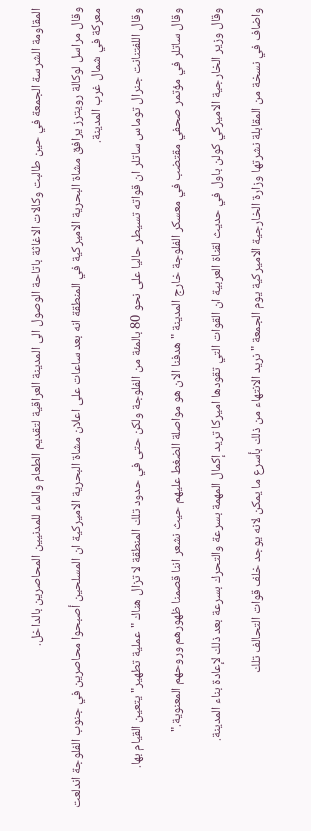المقاومة الشرسة الجمعة في حين طالبت وكالات الاغاثة باتاحة الوصول الى المدينة العراقية لتقديم الطعام والماء للمدنيين المحاصرين بالداخل.

وقال مراسل لوكالة رويترز يرافق مشاة البحرية الاميركية في المنطقة انه بعد ساعات على اعلان مشاة البحرية الاميركية ان المسلحين أصبحوا محاصرين في جنوب الفلوجة اندلعت معركة في شمال غرب المدينة.

وقال اللفتنانت جنرال توماس ساتلر ان قواته تسيطر حاليا على نحو 80 بالمئة من الفلوجة ولكن حتى في حدود تلك المنطقة لا تزال هناك "عملية تطهير" يتعين القيام بها.

وقال ساتلر في مؤتمر صحفي مقتضب في معسكر الفلوجة خارج المدينة "هدفنا الان هو مواصلة الضغط عليهم حيث نشعر اننا قصمنا ظهورهم وروحهم المعنوية."

وقال وزير الخارجية الاميركي كولن باول في حديث لقناة العربية ان القوات التي تقودها اميركا تريد إكمال المهمة بسرعة والتحرك بسرعة بعد ذلك لإعادة بناء المدينة.

واضاف في نسخة من المقابلة نشرتها وزارة الخارجية الاميركية يوم الجمعة "نريد الانتهاء من ذلك بأسرع ما يمكن لانه يوجد خلف قوات التحالف تلك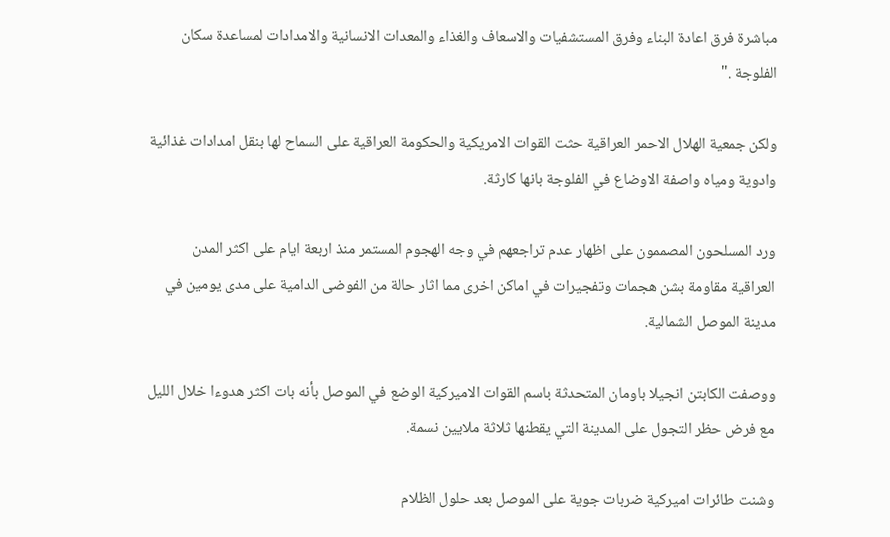مباشرة فرق اعادة البناء وفرق المستشفيات والاسعاف والغذاء والمعدات الانسانية والامدادات لمساعدة سكان الفلوجة ."

ولكن جمعية الهلال الاحمر العراقية حثت القوات الامريكية والحكومة العراقية على السماح لها بنقل امدادات غذائية وادوية ومياه واصفة الاوضاع في الفلوجة بانها كارثة.

ورد المسلحون المصممون على اظهار عدم تراجعهم في وجه الهجوم المستمر منذ اربعة ايام على اكثر المدن العراقية مقاومة بشن هجمات وتفجيرات في اماكن اخرى مما اثار حالة من الفوضى الدامية على مدى يومين في مدينة الموصل الشمالية.

ووصفت الكابتن انجيلا باومان المتحدثة باسم القوات الاميركية الوضع في الموصل بأنه بات اكثر هدوءا خلال الليل مع فرض حظر التجول على المدينة التي يقطنها ثلاثة ملايين نسمة.

وشنت طائرات اميركية ضربات جوية على الموصل بعد حلول الظلام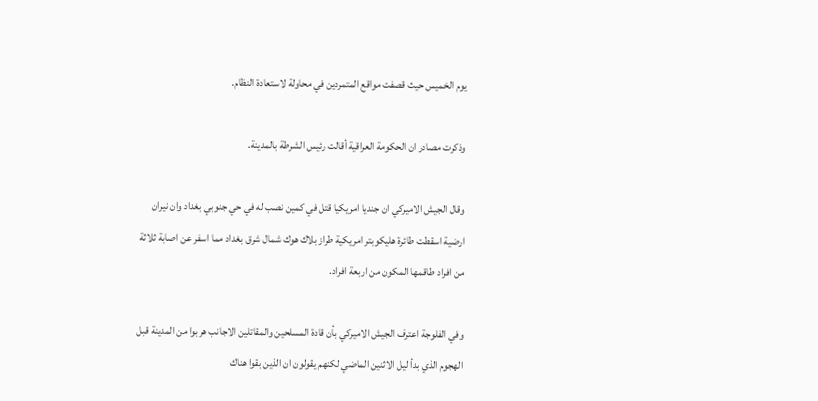يوم الخميس حيث قصفت مواقع المتمردين في محاولة لاستعادة النظام.

وذكرت مصادر ان الحكومة العراقية أقالت رئيس الشرطة بالمدينة.

وقال الجيش الاميركي ان جنديا امريكيا قتل في كمين نصب له في حي جنوبي بغداد وان نيران ارضية اسقطت طائرة هليكوبتر امريكية طراز بلاك هوك شمال شرق بغداد مما اسفر عن اصابة ثلاثة من افراد طاقمها المكون من اربعة افراد.

وفي الفلوجة اعترف الجيش الاميركي بأن قادة المسلحين والمقاتلين الاجانب هربوا من المدينة قبل الهجوم الذي بدأ ليل الاثنين الماضي لكنهم يقولون ان الذين بقوا هناك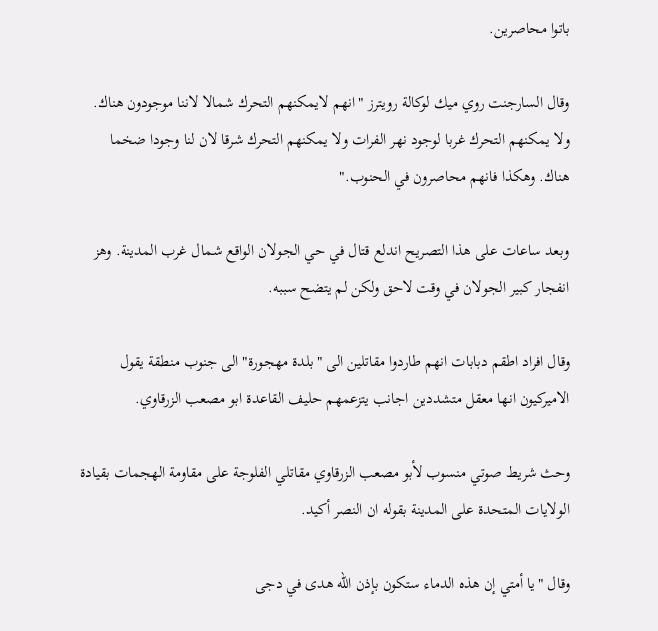باتوا محاصرين.

وقال السارجنت روي ميك لوكالة رويترز "انهم لايمكنهم التحرك شمالا لاننا موجودون هناك. ولا يمكنهم التحرك غربا لوجود نهر الفرات ولا يمكنهم التحرك شرقا لان لنا وجودا ضخما هناك. وهكذا فانهم محاصرون في الحنوب."

وبعد ساعات على هذا التصريح اندلع قتال في حي الجولان الواقع شمال غرب المدينة. وهز انفجار كبير الجولان في وقت لاحق ولكن لم يتضح سببه.

وقال افراد اطقم دبابات انهم طاردوا مقاتلين الى "بلدة مهجورة" الى جنوب منطقة يقول الاميركيون انها معقل متشددين اجانب يتزعمهم حليف القاعدة ابو مصعب الزرقاوي.

وحث شريط صوتي منسوب لأبو مصعب الزرقاوي مقاتلي الفلوجة على مقاومة الهجمات بقيادة الولايات المتحدة على المدينة بقوله ان النصر أكيد.

وقال "يا أمتي إن هذه الدماء ستكون بإذن الله هدى في دجى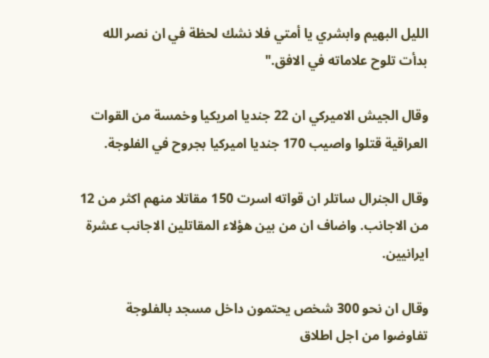الليل البهيم وابشري يا أمتي فلا نشك لحظة في ان نصر الله بدأت تلوح علاماته في الافق."

وقال الجيش الاميركي ان 22 جنديا امريكيا وخمسة من القوات العراقية قتلوا واصيب 170 جنديا اميركيا بجروح في الفلوجة.

وقال الجنرال ساتلر ان قواته اسرت 150 مقاتلا منهم اكثر من 12 من الاجانب. واضاف ان من بين هؤلاء المقاتلين الاجانب عشرة ايرانيين.

وقال ان نحو 300 شخص يحتمون داخل مسجد بالفلوجة تفاوضوا من اجل اطلاق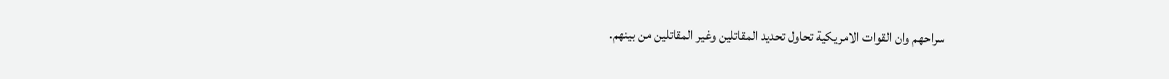سراحهم وان القوات الامريكية تحاول تحديد المقاتلين وغير المقاتلين من بينهم.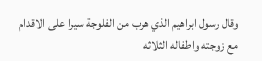وقال رسول ابراهيم الذي هرب من الفلوجة سيرا على الاقدام مع زوجته واطفاله الثلاثه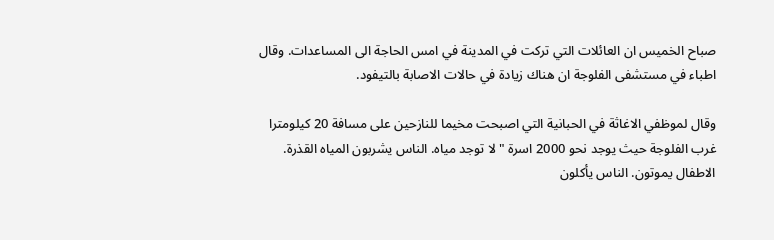صباح الخميس ان العائلات التي تركت في المدينة في امس الحاجة الى المساعدات. وقال اطباء في مستشفى الفلوجة ان هناك زيادة في حالات الاصابة بالتيفود.

وقال لموظفي الاغاثة في الحبانية التي اصبحت مخيما للنازحين على مسافة 20 كيلومترا غرب الفلوجة حيث يوجد نحو 2000 اسرة "لا توجد مياه. الناس يشربون المياه القذرة. الاطفال يموتون. الناس يأكلون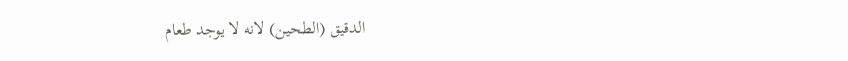الدقيق (الطحين) لانه لا يوجد طعام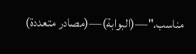مناسب."—(البوابة)—(مصادر متعددة)